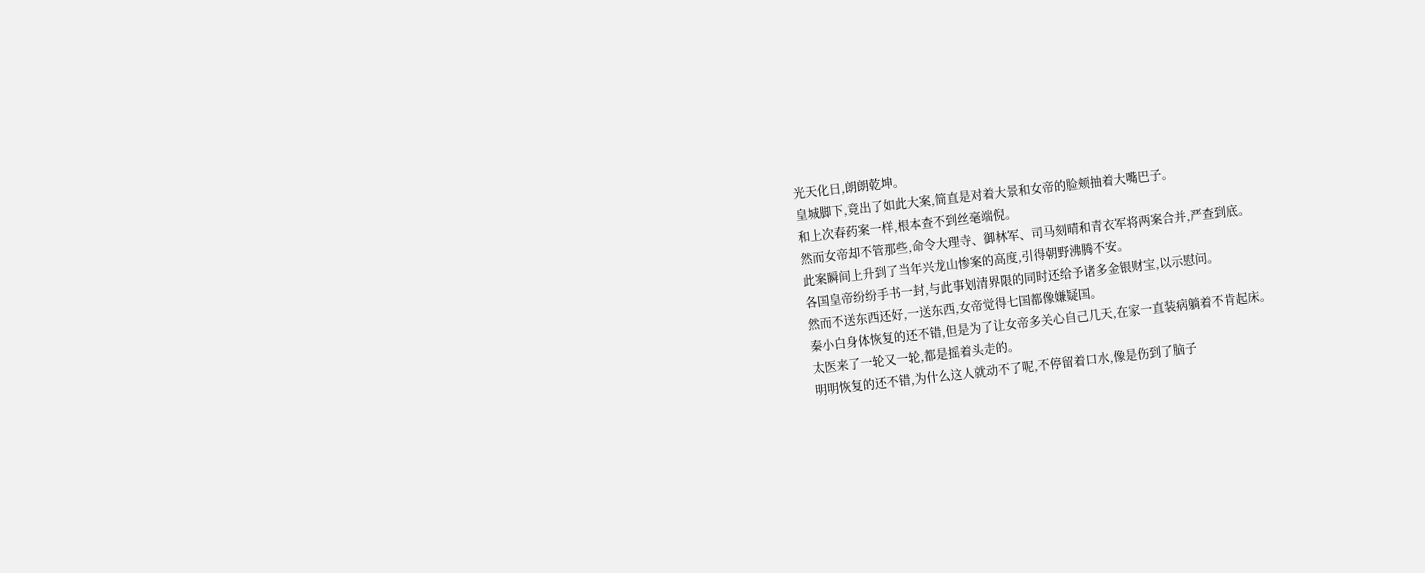光天化日,朗朗乾坤。
皇城脚下,竟出了如此大案,简直是对着大景和女帝的脸颊抽着大嘴巴子。
和上次春药案一样,根本查不到丝毫端倪。
然而女帝却不管那些,命令大理寺、御林军、司马刻晴和青衣军将两案合并,严查到底。
此案瞬间上升到了当年兴龙山惨案的高度,引得朝野沸腾不安。
各国皇帝纷纷手书一封,与此事划清界限的同时还给予诸多金银财宝,以示慰问。
然而不送东西还好,一送东西,女帝觉得七国都像嫌疑国。
秦小白身体恢复的还不错,但是为了让女帝多关心自己几天,在家一直装病躺着不肯起床。
太医来了一轮又一轮,都是摇着头走的。
明明恢复的还不错,为什么这人就动不了呢,不停留着口水,像是伤到了脑子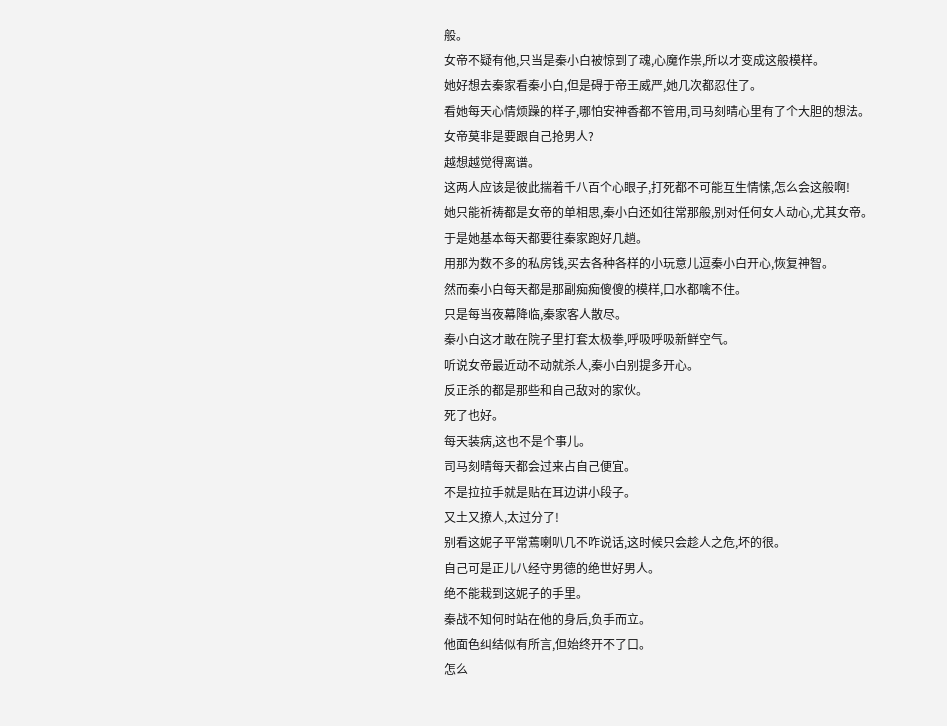般。
女帝不疑有他,只当是秦小白被惊到了魂,心魔作祟,所以才变成这般模样。
她好想去秦家看秦小白,但是碍于帝王威严,她几次都忍住了。
看她每天心情烦躁的样子,哪怕安神香都不管用,司马刻晴心里有了个大胆的想法。
女帝莫非是要跟自己抢男人?
越想越觉得离谱。
这两人应该是彼此揣着千八百个心眼子,打死都不可能互生情愫,怎么会这般啊!
她只能祈祷都是女帝的单相思,秦小白还如往常那般,别对任何女人动心,尤其女帝。
于是她基本每天都要往秦家跑好几趟。
用那为数不多的私房钱,买去各种各样的小玩意儿逗秦小白开心,恢复神智。
然而秦小白每天都是那副痴痴傻傻的模样,口水都噙不住。
只是每当夜幕降临,秦家客人散尽。
秦小白这才敢在院子里打套太极拳,呼吸呼吸新鲜空气。
听说女帝最近动不动就杀人,秦小白别提多开心。
反正杀的都是那些和自己敌对的家伙。
死了也好。
每天装病,这也不是个事儿。
司马刻晴每天都会过来占自己便宜。
不是拉拉手就是贴在耳边讲小段子。
又土又撩人,太过分了!
别看这妮子平常蔫喇叭几不咋说话,这时候只会趁人之危,坏的很。
自己可是正儿八经守男德的绝世好男人。
绝不能栽到这妮子的手里。
秦战不知何时站在他的身后,负手而立。
他面色纠结似有所言,但始终开不了口。
怎么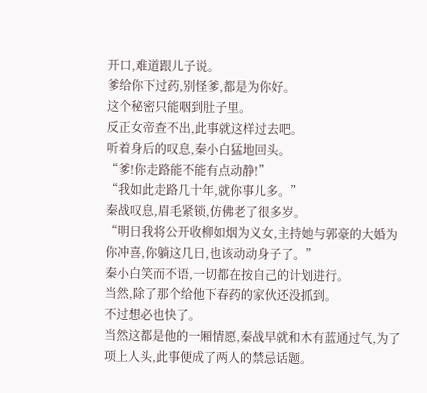开口,难道跟儿子说。
爹给你下过药,别怪爹,都是为你好。
这个秘密只能咽到肚子里。
反正女帝查不出,此事就这样过去吧。
听着身后的叹息,秦小白猛地回头。
“爹!你走路能不能有点动静!”
“我如此走路几十年,就你事儿多。”
秦战叹息,眉毛紧锁,仿佛老了很多岁。
“明日我将公开收柳如烟为义女,主持她与郭豪的大婚为你冲喜,你躺这几日,也该动动身子了。”
秦小白笑而不语,一切都在按自己的计划进行。
当然,除了那个给他下春药的家伙还没抓到。
不过想必也快了。
当然这都是他的一厢情愿,秦战早就和木有蓝通过气,为了项上人头,此事便成了两人的禁忌话题。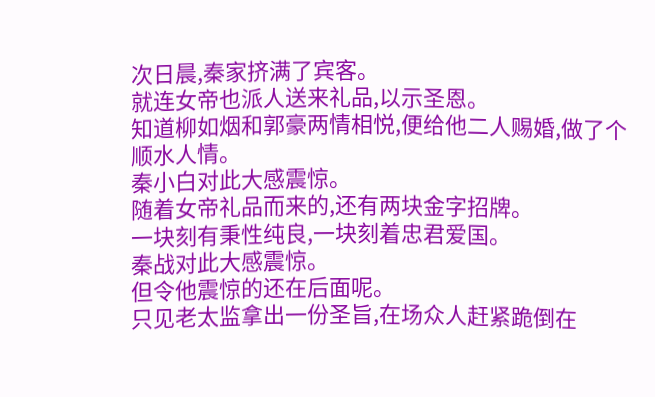次日晨,秦家挤满了宾客。
就连女帝也派人送来礼品,以示圣恩。
知道柳如烟和郭豪两情相悦,便给他二人赐婚,做了个顺水人情。
秦小白对此大感震惊。
随着女帝礼品而来的,还有两块金字招牌。
一块刻有秉性纯良,一块刻着忠君爱国。
秦战对此大感震惊。
但令他震惊的还在后面呢。
只见老太监拿出一份圣旨,在场众人赶紧跪倒在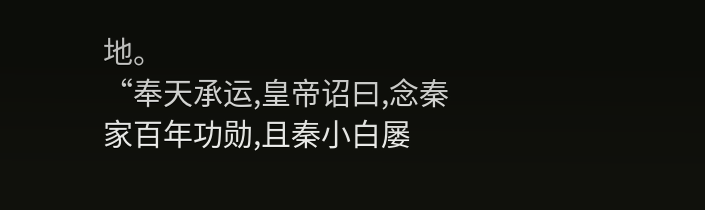地。
“奉天承运,皇帝诏曰,念秦家百年功勋,且秦小白屡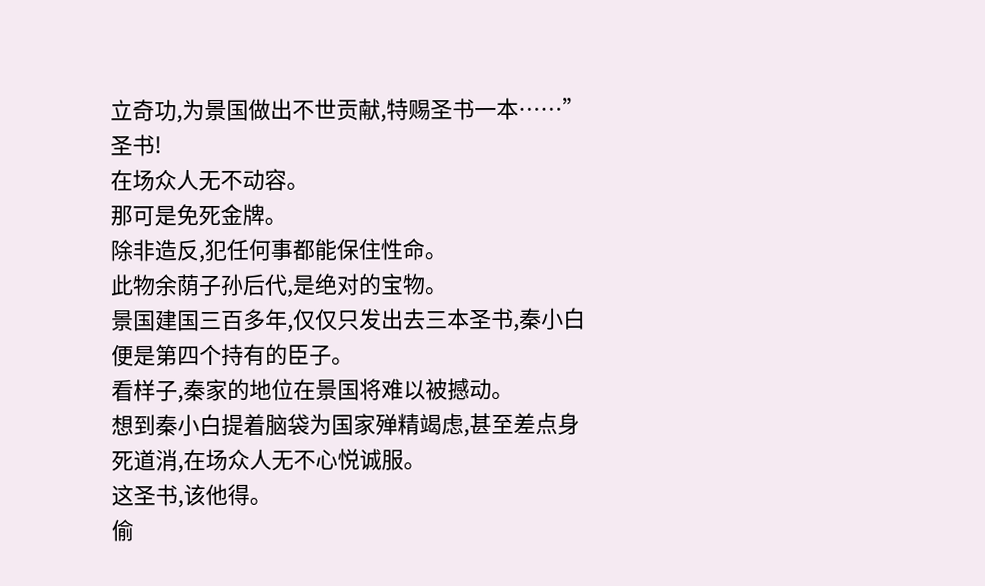立奇功,为景国做出不世贡献,特赐圣书一本……”
圣书!
在场众人无不动容。
那可是免死金牌。
除非造反,犯任何事都能保住性命。
此物余荫子孙后代,是绝对的宝物。
景国建国三百多年,仅仅只发出去三本圣书,秦小白便是第四个持有的臣子。
看样子,秦家的地位在景国将难以被撼动。
想到秦小白提着脑袋为国家殚精竭虑,甚至差点身死道消,在场众人无不心悦诚服。
这圣书,该他得。
偷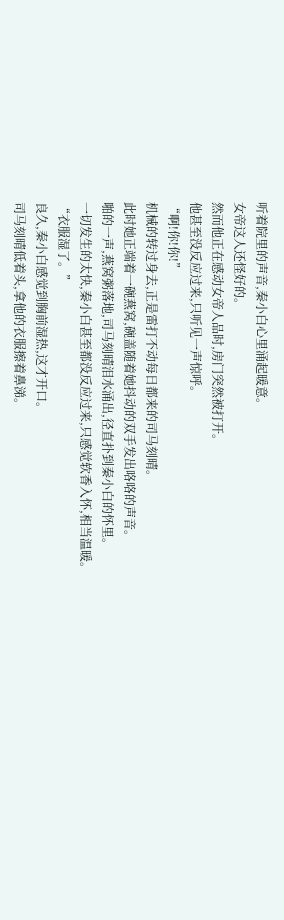听着院里的声音,秦小白心里涌起暖意。
女帝这人还怪好的。
然而他正在感动女帝人品时,房门突然被打开。
他甚至没反应过来,只听见一声惊呼。
“啊!你!你!”
机械的转过身去,正是雷打不动每日都来的司马刻晴。
此时她正端着一碗燕窝,碗盖随着她抖动的双手发出咯咯的声音。
啪的一声,燕窝粥落地,司马刻晴泪水涌出,径直扑到秦小白的怀里。
一切发生的太快,秦小白甚至都没反应过来,只感觉软香入怀,相当温暖。
“衣服湿了。”
良久,秦小白感觉到胸前湿热,这才开口。
司马刻晴低着头,拿他的衣服擦着鼻涕。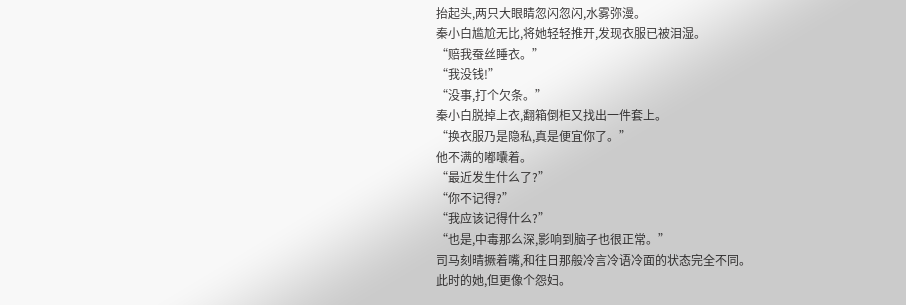抬起头,两只大眼睛忽闪忽闪,水雾弥漫。
秦小白尴尬无比,将她轻轻推开,发现衣服已被泪湿。
“赔我蚕丝睡衣。”
“我没钱!”
“没事,打个欠条。”
秦小白脱掉上衣,翻箱倒柜又找出一件套上。
“换衣服乃是隐私,真是便宜你了。”
他不满的嘟囔着。
“最近发生什么了?”
“你不记得?”
“我应该记得什么?”
“也是,中毒那么深,影响到脑子也很正常。”
司马刻晴撅着嘴,和往日那般冷言冷语冷面的状态完全不同。
此时的她,但更像个怨妇。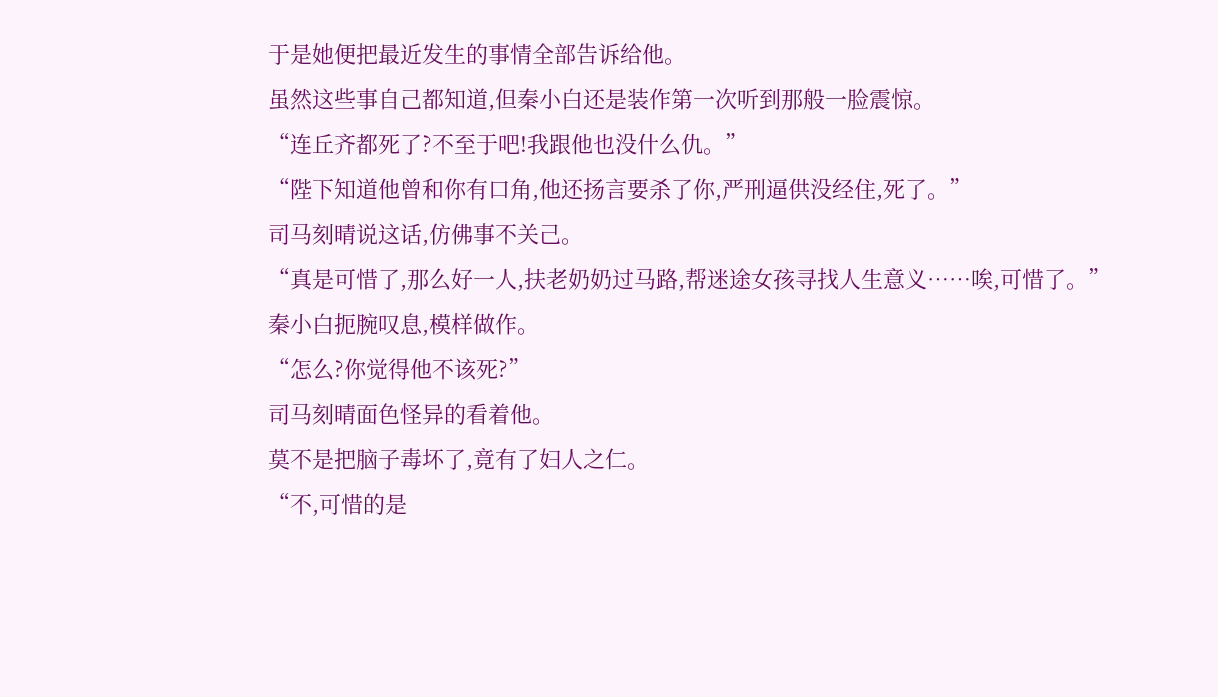于是她便把最近发生的事情全部告诉给他。
虽然这些事自己都知道,但秦小白还是装作第一次听到那般一脸震惊。
“连丘齐都死了?不至于吧!我跟他也没什么仇。”
“陛下知道他曾和你有口角,他还扬言要杀了你,严刑逼供没经住,死了。”
司马刻晴说这话,仿佛事不关己。
“真是可惜了,那么好一人,扶老奶奶过马路,帮迷途女孩寻找人生意义……唉,可惜了。”
秦小白扼腕叹息,模样做作。
“怎么?你觉得他不该死?”
司马刻晴面色怪异的看着他。
莫不是把脑子毒坏了,竟有了妇人之仁。
“不,可惜的是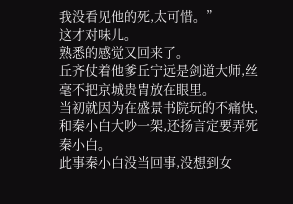我没看见他的死,太可惜。”
这才对味儿。
熟悉的感觉又回来了。
丘齐仗着他爹丘宁远是剑道大师,丝毫不把京城贵胄放在眼里。
当初就因为在盛景书院玩的不痛快,和秦小白大吵一架,还扬言定要弄死秦小白。
此事秦小白没当回事,没想到女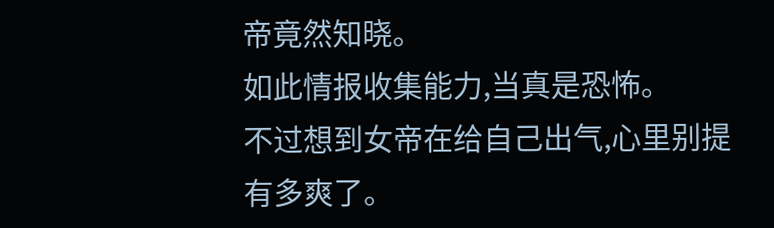帝竟然知晓。
如此情报收集能力,当真是恐怖。
不过想到女帝在给自己出气,心里别提有多爽了。